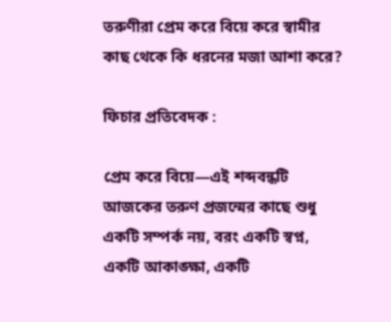তরুণীরা প্রেম করে বিয়ে করে স্বামীর কাছ থেকে কি ধরনের মজা আশা করে?

ফিচার প্রতিবেদক :

প্রেম করে বিয়ে—এই শব্দবন্ধটি আজকের তরুণ প্রজন্মের কাছে শুধু একটি সম্পর্ক নয়, বরং একটি স্বপ্ন, একটি আকাঙ্ক্ষা, একটি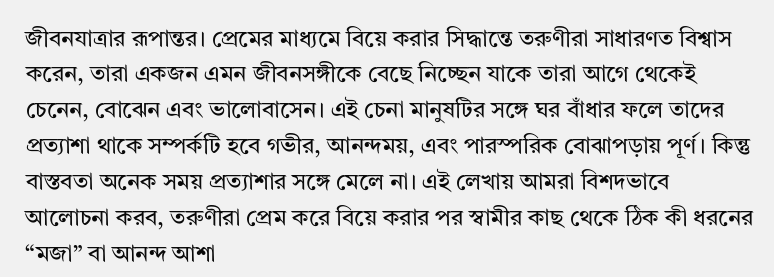জীবনযাত্রার রূপান্তর। প্রেমের মাধ্যমে বিয়ে করার সিদ্ধান্তে তরুণীরা সাধারণত বিশ্বাস করেন, তারা একজন এমন জীবনসঙ্গীকে বেছে নিচ্ছেন যাকে তারা আগে থেকেই চেনেন, বোঝেন এবং ভালোবাসেন। এই চেনা মানুষটির সঙ্গে ঘর বাঁধার ফলে তাদের প্রত্যাশা থাকে সম্পর্কটি হবে গভীর, আনন্দময়, এবং পারস্পরিক বোঝাপড়ায় পূর্ণ। কিন্তু বাস্তবতা অনেক সময় প্রত্যাশার সঙ্গে মেলে না। এই লেখায় আমরা বিশদভাবে আলোচনা করব, তরুণীরা প্রেম করে বিয়ে করার পর স্বামীর কাছ থেকে ঠিক কী ধরনের “মজা” বা আনন্দ আশা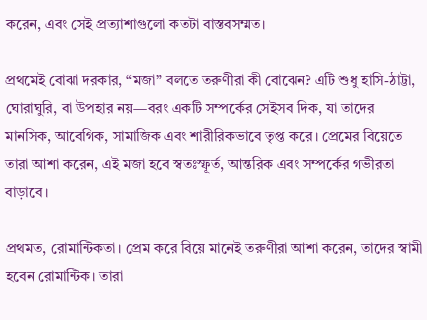করেন, এবং সেই প্রত্যাশাগুলো কতটা বাস্তবসম্মত।

প্রথমেই বোঝা দরকার, “মজা” বলতে তরুণীরা কী বোঝেন? এটি শুধু হাসি-ঠাট্টা, ঘোরাঘুরি, বা উপহার নয়—বরং একটি সম্পর্কের সেইসব দিক, যা তাদের মানসিক, আবেগিক, সামাজিক এবং শারীরিকভাবে তৃপ্ত করে। প্রেমের বিয়েতে তারা আশা করেন, এই মজা হবে স্বতঃস্ফূর্ত, আন্তরিক এবং সম্পর্কের গভীরতা বাড়াবে।

প্রথমত, রোমান্টিকতা। প্রেম করে বিয়ে মানেই তরুণীরা আশা করেন, তাদের স্বামী হবেন রোমান্টিক। তারা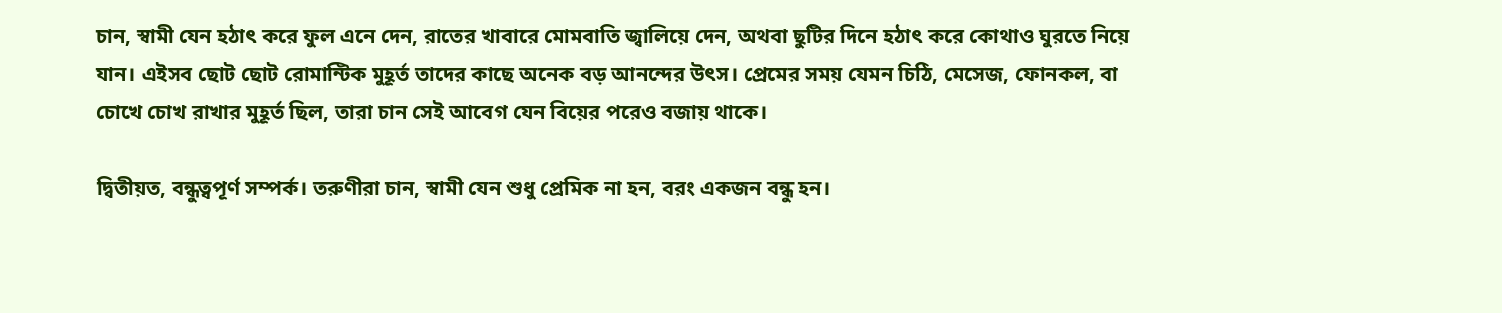চান, স্বামী যেন হঠাৎ করে ফুল এনে দেন, রাতের খাবারে মোমবাতি জ্বালিয়ে দেন, অথবা ছুটির দিনে হঠাৎ করে কোথাও ঘুরতে নিয়ে যান। এইসব ছোট ছোট রোমান্টিক মুহূর্ত তাদের কাছে অনেক বড় আনন্দের উৎস। প্রেমের সময় যেমন চিঠি, মেসেজ, ফোনকল, বা চোখে চোখ রাখার মুহূর্ত ছিল, তারা চান সেই আবেগ যেন বিয়ের পরেও বজায় থাকে।

দ্বিতীয়ত, বন্ধুত্বপূর্ণ সম্পর্ক। তরুণীরা চান, স্বামী যেন শুধু প্রেমিক না হন, বরং একজন বন্ধু হন।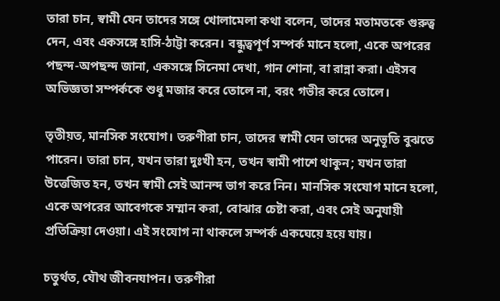তারা চান, স্বামী যেন তাদের সঙ্গে খোলামেলা কথা বলেন, তাদের মতামতকে গুরুত্ব দেন, এবং একসঙ্গে হাসি-ঠাট্টা করেন। বন্ধুত্বপূর্ণ সম্পর্ক মানে হলো, একে অপরের পছন্দ-অপছন্দ জানা, একসঙ্গে সিনেমা দেখা, গান শোনা, বা রান্না করা। এইসব অভিজ্ঞতা সম্পর্ককে শুধু মজার করে তোলে না, বরং গভীর করে তোলে।

তৃতীয়ত, মানসিক সংযোগ। তরুণীরা চান, তাদের স্বামী যেন তাদের অনুভূতি বুঝতে পারেন। তারা চান, যখন তারা দুঃখী হন, তখন স্বামী পাশে থাকুন; যখন তারা উত্তেজিত হন, তখন স্বামী সেই আনন্দ ভাগ করে নিন। মানসিক সংযোগ মানে হলো, একে অপরের আবেগকে সম্মান করা, বোঝার চেষ্টা করা, এবং সেই অনুযায়ী প্রতিক্রিয়া দেওয়া। এই সংযোগ না থাকলে সম্পর্ক একঘেয়ে হয়ে যায়।

চতুর্থত, যৌথ জীবনযাপন। তরুণীরা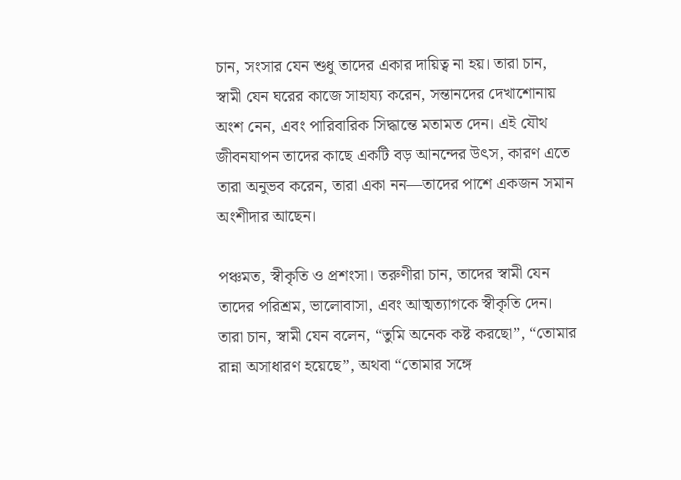চান, সংসার যেন শুধু তাদের একার দায়িত্ব না হয়। তারা চান, স্বামী যেন ঘরের কাজে সাহায্য করেন, সন্তানদের দেখাশোনায় অংশ নেন, এবং পারিবারিক সিদ্ধান্তে মতামত দেন। এই যৌথ জীবনযাপন তাদের কাছে একটি বড় আনন্দের উৎস, কারণ এতে তারা অনুভব করেন, তারা একা নন—তাদের পাশে একজন সমান অংশীদার আছেন।

পঞ্চমত, স্বীকৃতি ও প্রশংসা। তরুণীরা চান, তাদের স্বামী যেন তাদের পরিশ্রম, ভালোবাসা, এবং আত্মত্যাগকে স্বীকৃতি দেন। তারা চান, স্বামী যেন বলেন, “তুমি অনেক কষ্ট করছো”, “তোমার রান্না অসাধারণ হয়েছে”, অথবা “তোমার সঙ্গে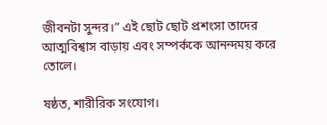জীবনটা সুন্দর।” এই ছোট ছোট প্রশংসা তাদের আত্মবিশ্বাস বাড়ায় এবং সম্পর্ককে আনন্দময় করে তোলে।

ষষ্ঠত, শারীরিক সংযোগ।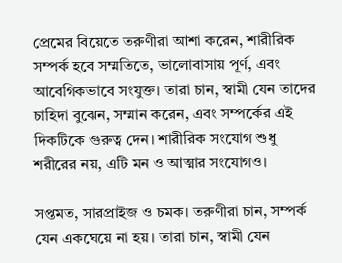প্রেমের বিয়েতে তরুণীরা আশা করেন, শারীরিক সম্পর্ক হবে সম্মতিতে, ভালোবাসায় পূর্ণ, এবং আবেগিকভাবে সংযুক্ত। তারা চান, স্বামী যেন তাদের চাহিদা বুঝেন, সম্মান করেন, এবং সম্পর্কের এই দিকটিকে গুরুত্ব দেন। শারীরিক সংযোগ শুধু শরীরের নয়, এটি মন ও আত্মার সংযোগও।

সপ্তমত, সারপ্রাইজ ও চমক। তরুণীরা চান, সম্পর্ক যেন একঘেয়ে না হয়। তারা চান, স্বামী যেন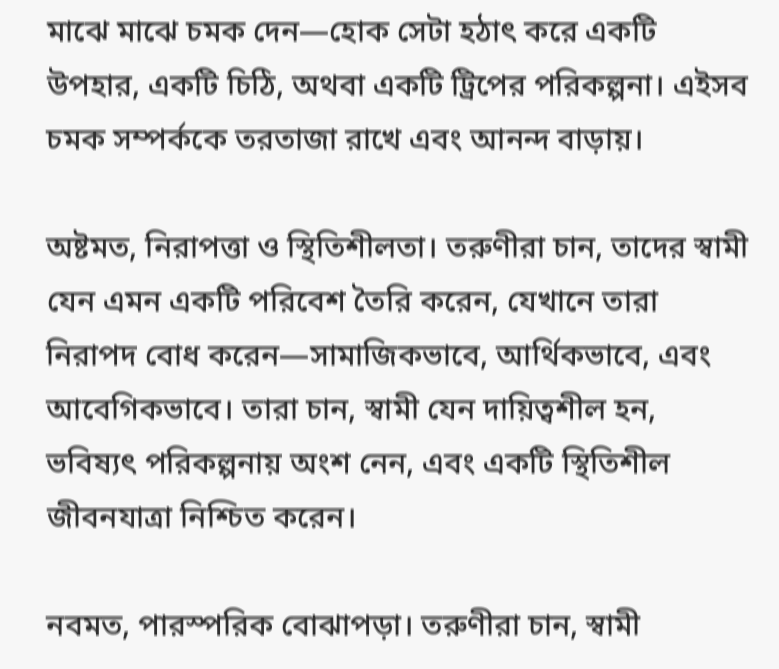মাঝে মাঝে চমক দেন—হোক সেটা হঠাৎ করে একটি উপহার, একটি চিঠি, অথবা একটি ট্রিপের পরিকল্পনা। এইসব চমক সম্পর্ককে তরতাজা রাখে এবং আনন্দ বাড়ায়।

অষ্টমত, নিরাপত্তা ও স্থিতিশীলতা। তরুণীরা চান, তাদের স্বামী যেন এমন একটি পরিবেশ তৈরি করেন, যেখানে তারা নিরাপদ বোধ করেন—সামাজিকভাবে, আর্থিকভাবে, এবং আবেগিকভাবে। তারা চান, স্বামী যেন দায়িত্বশীল হন, ভবিষ্যৎ পরিকল্পনায় অংশ নেন, এবং একটি স্থিতিশীল জীবনযাত্রা নিশ্চিত করেন।

নবমত, পারস্পরিক বোঝাপড়া। তরুণীরা চান, স্বামী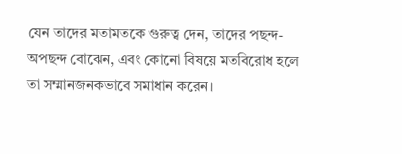যেন তাদের মতামতকে গুরুত্ব দেন, তাদের পছন্দ-অপছন্দ বোঝেন, এবং কোনো বিষয়ে মতবিরোধ হলে তা সম্মানজনকভাবে সমাধান করেন।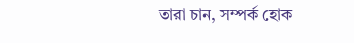তারা চান, সম্পর্ক হোক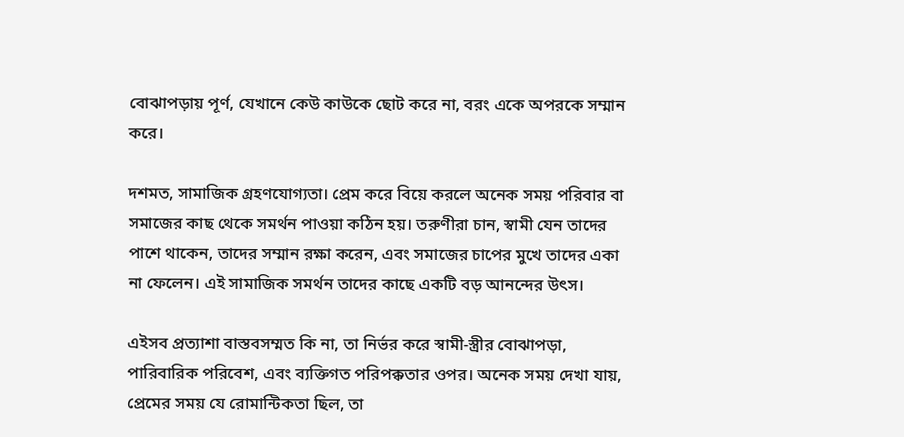বোঝাপড়ায় পূর্ণ, যেখানে কেউ কাউকে ছোট করে না, বরং একে অপরকে সম্মান করে।

দশমত, সামাজিক গ্রহণযোগ্যতা। প্রেম করে বিয়ে করলে অনেক সময় পরিবার বা সমাজের কাছ থেকে সমর্থন পাওয়া কঠিন হয়। তরুণীরা চান, স্বামী যেন তাদের পাশে থাকেন, তাদের সম্মান রক্ষা করেন, এবং সমাজের চাপের মুখে তাদের একা না ফেলেন। এই সামাজিক সমর্থন তাদের কাছে একটি বড় আনন্দের উৎস।

এইসব প্রত্যাশা বাস্তবসম্মত কি না, তা নির্ভর করে স্বামী-স্ত্রীর বোঝাপড়া, পারিবারিক পরিবেশ, এবং ব্যক্তিগত পরিপক্কতার ওপর। অনেক সময় দেখা যায়, প্রেমের সময় যে রোমান্টিকতা ছিল, তা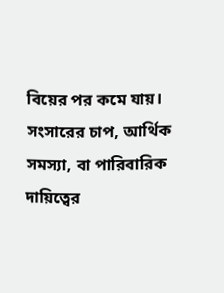বিয়ের পর কমে যায়। সংসারের চাপ, আর্থিক সমস্যা, বা পারিবারিক দায়িত্বের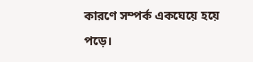কারণে সম্পর্ক একঘেয়ে হয়ে পড়ে।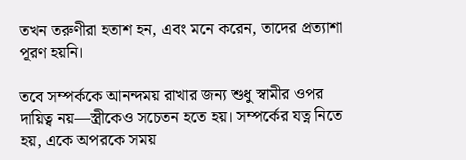তখন তরুণীরা হতাশ হন, এবং মনে করেন, তাদের প্রত্যাশা পূরণ হয়নি।

তবে সম্পর্ককে আনন্দময় রাখার জন্য শুধু স্বামীর ওপর দায়িত্ব নয়—স্ত্রীকেও সচেতন হতে হয়। সম্পর্কের যত্ন নিতে হয়, একে অপরকে সময়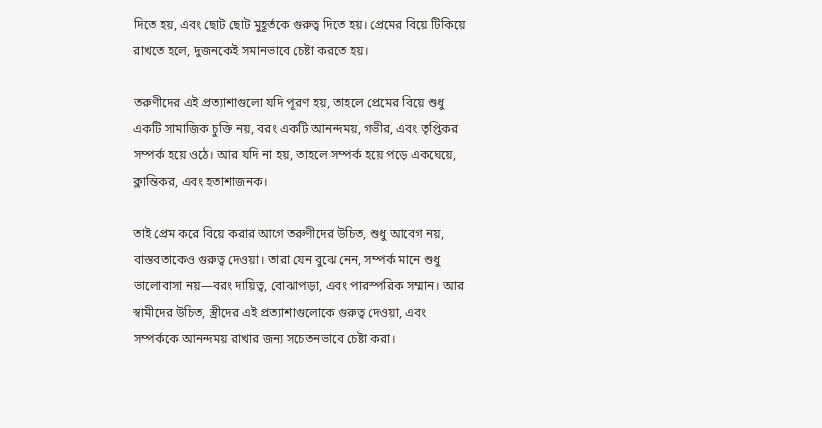দিতে হয়, এবং ছোট ছোট মুহূর্তকে গুরুত্ব দিতে হয়। প্রেমের বিয়ে টিকিয়ে রাখতে হলে, দুজনকেই সমানভাবে চেষ্টা করতে হয়।

তরুণীদের এই প্রত্যাশাগুলো যদি পূরণ হয়, তাহলে প্রেমের বিয়ে শুধু একটি সামাজিক চুক্তি নয়, বরং একটি আনন্দময়, গভীর, এবং তৃপ্তিকর সম্পর্ক হয়ে ওঠে। আর যদি না হয়, তাহলে সম্পর্ক হয়ে পড়ে একঘেয়ে, ক্লান্তিকর, এবং হতাশাজনক।

তাই প্রেম করে বিয়ে করার আগে তরুণীদের উচিত, শুধু আবেগ নয়, বাস্তবতাকেও গুরুত্ব দেওয়া। তারা যেন বুঝে নেন, সম্পর্ক মানে শুধু ভালোবাসা নয়—বরং দায়িত্ব, বোঝাপড়া, এবং পারস্পরিক সম্মান। আর স্বামীদের উচিত, স্ত্রীদের এই প্রত্যাশাগুলোকে গুরুত্ব দেওয়া, এবং সম্পর্ককে আনন্দময় রাখার জন্য সচেতনভাবে চেষ্টা করা।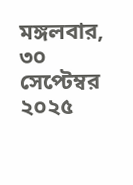মঙ্গলবার, ৩০ সেপ্টেম্বর ২০২৫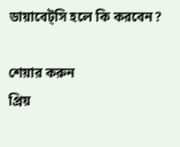ডায়াবেট্সি হলে কি করবেন?

শেয়ার করুন
প্রিয়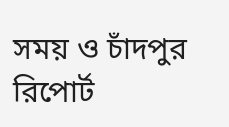সময় ও চাঁদপুর রিপোর্ট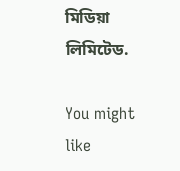মিডিয়া লিমিটেড.

You might like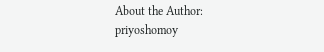About the Author: priyoshomoy